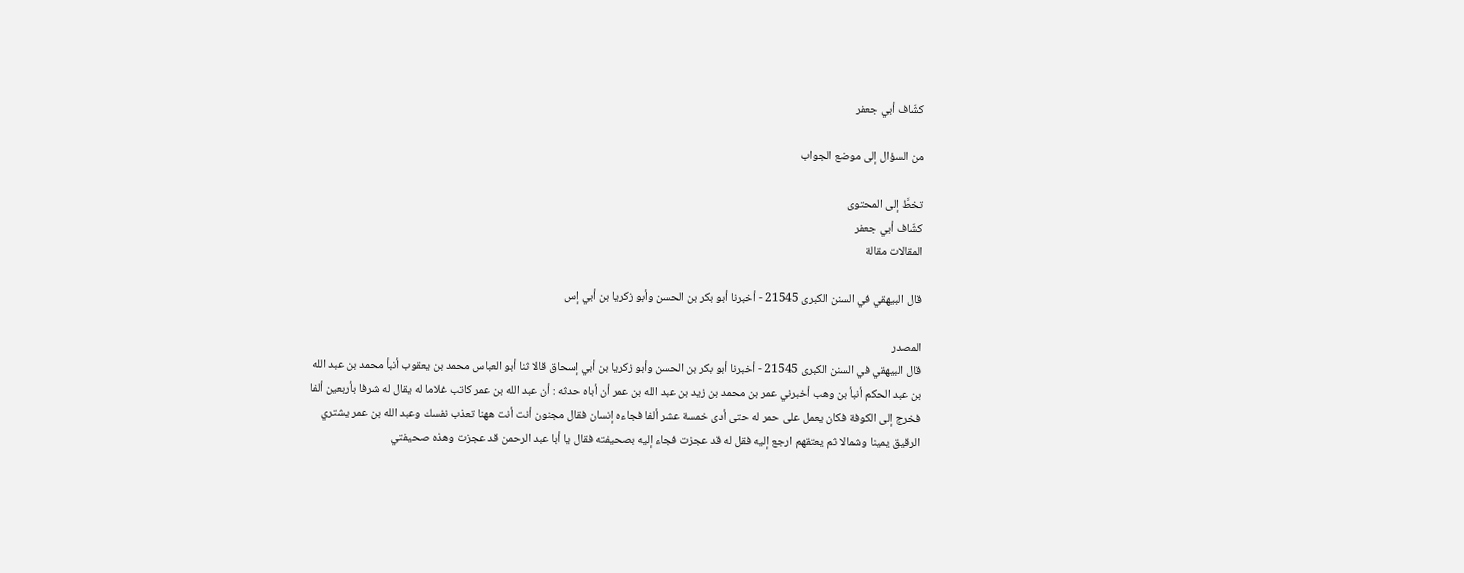كشّاف أبي جعفر

من السؤال إلى موضع الجواب

تخطَّ إلى المحتوى
كشّاف أبي جعفر
المقالات مقالة

قال البيهقي في السنن الكبرى 21545 - أخبرنا أبو بكر بن الحسن وأبو زكريا بن أبي إس

المصدر
قال البيهقي في السنن الكبرى 21545 - أخبرنا أبو بكر بن الحسن وأبو زكريا بن أبي إسحاق قالا ثنا أبو العباس محمد بن يعقوب أنبأ محمد بن عبد الله بن عبد الحكم أنبأ بن وهب أخبرني عمر بن محمد بن زيد بن عبد الله بن عمر أن أباه حدثه : أن عبد الله بن عمر كاتب غلاما له يقال له شرفا بأربعين ألفا فخرج إلى الكوفة فكان يعمل على حمر له حتى أدى خمسة عشر ألفا فجاءه إنسان فقال مجنون أنت أنت ههنا تعذب نفسك وعبد الله بن عمر يشتري الرقيق يمينا وشمالا ثم يعتقهم ارجع إليه فقل له قد عجزت فجاء إليه بصحيفته فقال يا أبا عبد الرحمن قد عجزت وهذه صحيفتي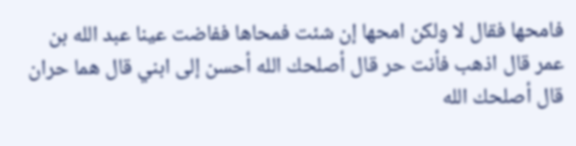فامحها فقال لا ولكن امحها إن شئت فمحاها ففاضت عينا عبد الله بن عمر قال اذهب فأنت حر قال أصلحك الله أحسن إلى ابني قال هما حران قال أصلحك الله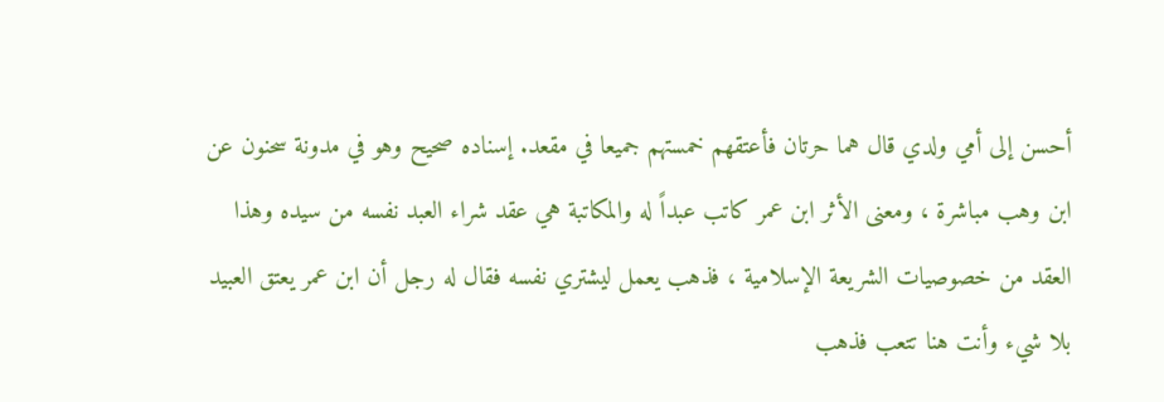أحسن إلى أمي ولدي قال هما حرتان فأعتقهم خمستهم جميعا في مقعد. إسناده صحيح وهو في مدونة سحنون عن ابن وهب مباشرة ، ومعنى الأثر ابن عمر كاتب عبداً له والمكاتبة هي عقد شراء العبد نفسه من سيده وهذا العقد من خصوصيات الشريعة الإسلامية ، فذهب يعمل ليشتري نفسه فقال له رجل أن ابن عمر يعتق العبيد بلا شيء وأنت هنا تتعب فذهب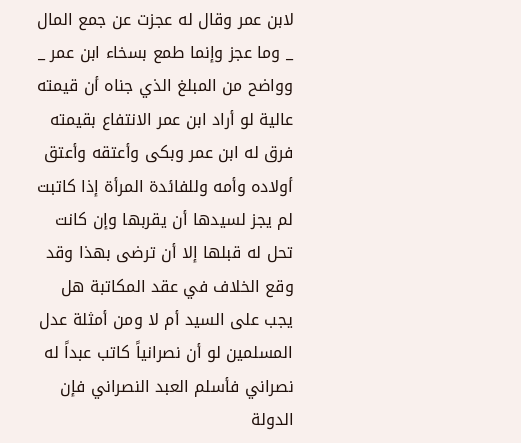لابن عمر وقال له عجزت عن جمع المال _ وما عجز وإنما طمع بسخاء ابن عمر _ وواضح من المبلغ الذي جناه أن قيمته عالية لو أراد ابن عمر الانتفاع بقيمته فرق له ابن عمر وبكى وأعتقه وأعتق أولاده وأمه وللفائدة المرأة إذا كاتبت لم يجز لسيدها أن يقربها وإن كانت تحل له قبلها إلا أن ترضى بهذا وقد وقع الخلاف في عقد المكاتبة هل يجب على السيد أم لا ومن أمثلة عدل المسلمين لو أن نصرانياً كاتب عبداً له نصراني فأسلم العبد النصراني فإن الدولة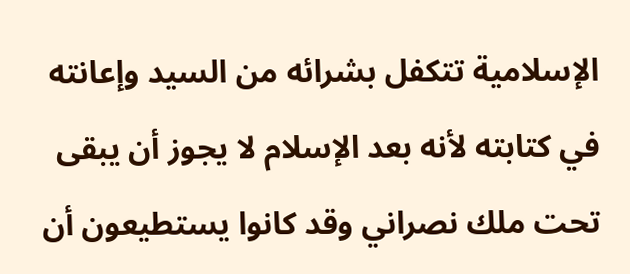الإسلامية تتكفل بشرائه من السيد وإعانته في كتابته لأنه بعد الإسلام لا يجوز أن يبقى تحت ملك نصراني وقد كانوا يستطيعون أن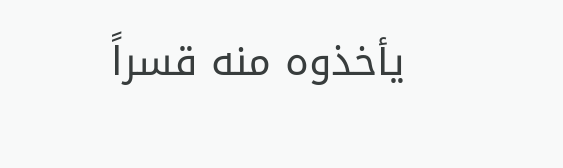يأخذوه منه قسراً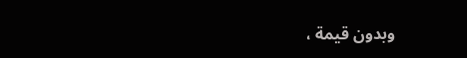وبدون قيمة ،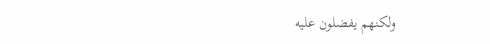ولكنهم يفضلون عليه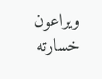ويراعون خسارته